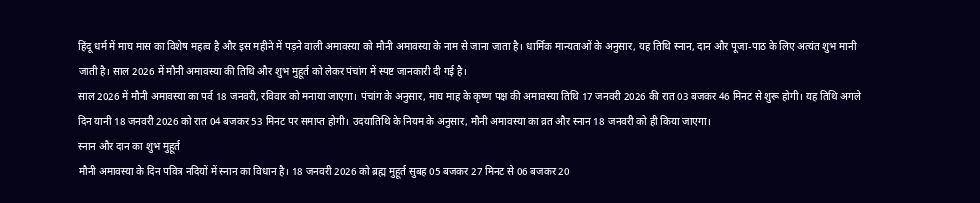हिंदू धर्म में माघ मास का विशेष महत्व है और इस महीने में पड़ने वाली अमावस्या को मौनी अमावस्या के नाम से जाना जाता है। धार्मिक मान्यताओं के अनुसार, यह तिथि स्नान, दान और पूजा-पाठ के लिए अत्यंत शुभ मानी जाती है। साल 2026 में मौनी अमावस्या की तिथि और शुभ मुहूर्त को लेकर पंचांग में स्पष्ट जानकारी दी गई है।
साल 2026 में मौनी अमावस्या का पर्व 18 जनवरी, रविवार को मनाया जाएगा। पंचांग के अनुसार, माघ माह के कृष्ण पक्ष की अमावस्या तिथि 17 जनवरी 2026 की रात 03 बजकर 46 मिनट से शुरू होगी। यह तिथि अगले दिन यानी 18 जनवरी 2026 को रात 04 बजकर 53 मिनट पर समाप्त होगी। उदयातिथि के नियम के अनुसार, मौनी अमावस्या का व्रत और स्नान 18 जनवरी को ही किया जाएगा।
स्नान और दान का शुभ मुहूर्त
मौनी अमावस्या के दिन पवित्र नदियों में स्नान का विधान है। 18 जनवरी 2026 को ब्रह्म मुहूर्त सुबह 05 बजकर 27 मिनट से 06 बजकर 20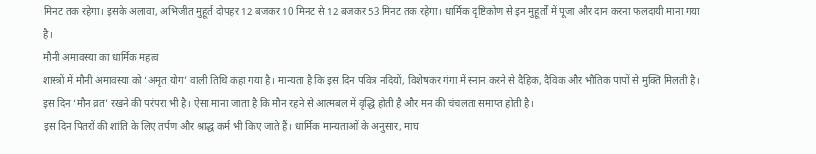मिनट तक रहेगा। इसके अलावा, अभिजीत मुहूर्त दोपहर 12 बजकर 10 मिनट से 12 बजकर 53 मिनट तक रहेगा। धार्मिक दृष्टिकोण से इन मुहूर्तों में पूजा और दान करना फलदायी माना गया है।
मौनी अमावस्या का धार्मिक महत्व
शास्त्रों में मौनी अमावस्या को ‘अमृत योग’ वाली तिथि कहा गया है। मान्यता है कि इस दिन पवित्र नदियों, विशेषकर गंगा में स्नान करने से दैहिक, दैविक और भौतिक पापों से मुक्ति मिलती है। इस दिन ‘मौन व्रत’ रखने की परंपरा भी है। ऐसा माना जाता है कि मौन रहने से आत्मबल में वृद्धि होती है और मन की चंचलता समाप्त होती है।
इस दिन पितरों की शांति के लिए तर्पण और श्राद्ध कर्म भी किए जाते हैं। धार्मिक मान्यताओं के अनुसार, माघ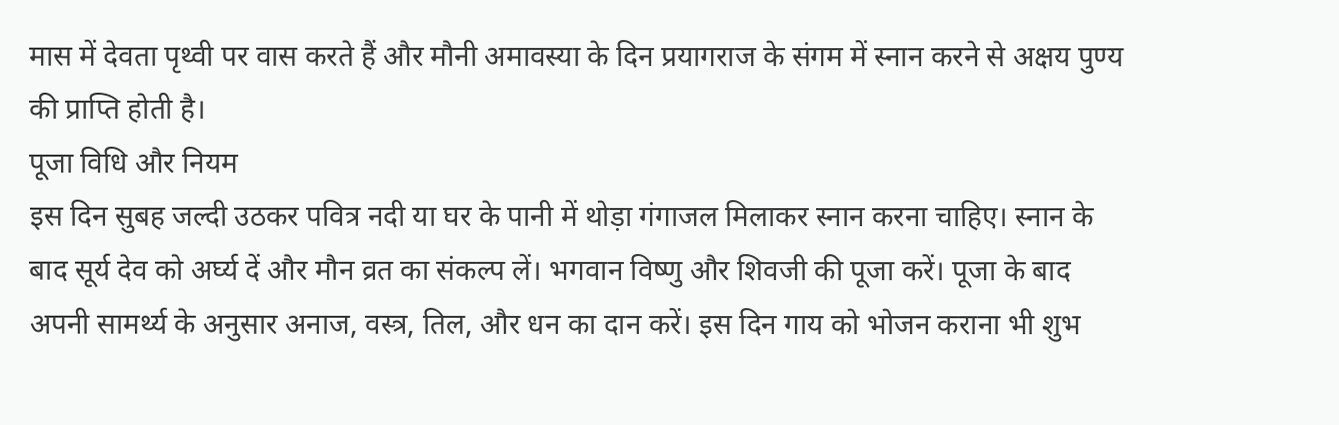मास में देवता पृथ्वी पर वास करते हैं और मौनी अमावस्या के दिन प्रयागराज के संगम में स्नान करने से अक्षय पुण्य की प्राप्ति होती है।
पूजा विधि और नियम
इस दिन सुबह जल्दी उठकर पवित्र नदी या घर के पानी में थोड़ा गंगाजल मिलाकर स्नान करना चाहिए। स्नान के बाद सूर्य देव को अर्घ्य दें और मौन व्रत का संकल्प लें। भगवान विष्णु और शिवजी की पूजा करें। पूजा के बाद अपनी सामर्थ्य के अनुसार अनाज, वस्त्र, तिल, और धन का दान करें। इस दिन गाय को भोजन कराना भी शुभ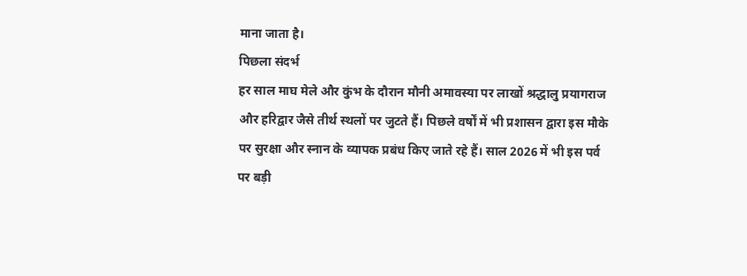माना जाता है।
पिछला संदर्भ
हर साल माघ मेले और कुंभ के दौरान मौनी अमावस्या पर लाखों श्रद्धालु प्रयागराज और हरिद्वार जैसे तीर्थ स्थलों पर जुटते हैं। पिछले वर्षों में भी प्रशासन द्वारा इस मौके पर सुरक्षा और स्नान के व्यापक प्रबंध किए जाते रहे हैं। साल 2026 में भी इस पर्व पर बड़ी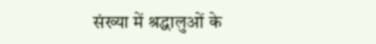संख्या में श्रद्धालुओं के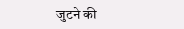जुटने की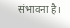संभावना है।